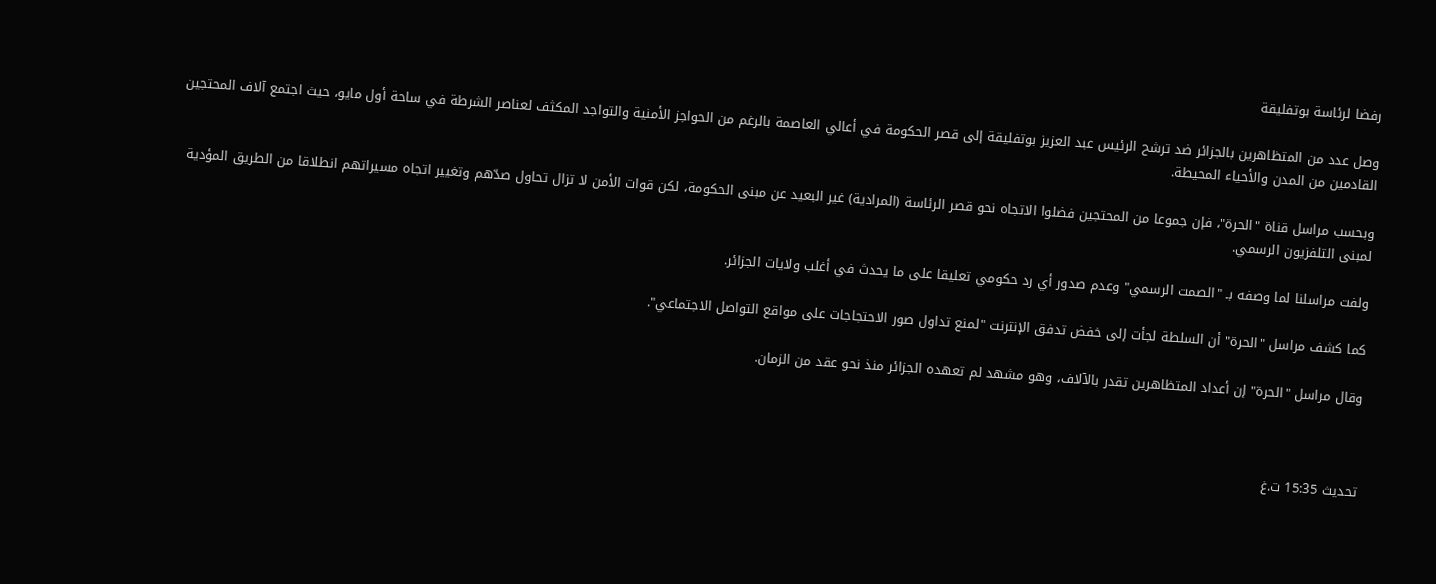رفضا لرئاسة بوتفليقة

وصل عدد من المتظاهرين بالجزائر ضد ترشح الرئيس عبد العزيز بوتفليقة إلى قصر الحكومة في أعالي العاصمة بالرغم من الحواجز الأمنية والتواجد المكثف لعناصر الشرطة في ساحة أول مايو، حيث اجتمع آلاف المحتجين القادمين من المدن والأحياء المحيطة.

وبحسب مراسل قناة "الحرة"، فإن جموعا من المحتجين فضلوا الاتجاه نحو قصر الرئاسة (المرادية) غير البعيد عن مبنى الحكومة، لكن قوات الأمن لا تزال تحاول صدّهم وتغيير اتجاه مسيراتهم انطلاقا من الطريق المؤدية لمبنى التلفزيون الرسمي.

ولفت مراسلنا لما وصفه بـ "الصمت الرسمي" وعدم صدور أي رد حكومي تعليقا على ما يحدث في أغلب ولايات الجزائر.

كما كشف مراسل "الحرة" أن السلطة لجأت إلى خفض تدفق الإنترنت "لمنع تداول صور الاحتجاجات على مواقع التواصل الاجتماعي".

وقال مراسل "الحرة" إن أعداد المتظاهرين تقدر بالآلاف، وهو مشهد لم تعهده الجزائر منذ نحو عقد من الزمان.



تحديث 15:35 ت.غ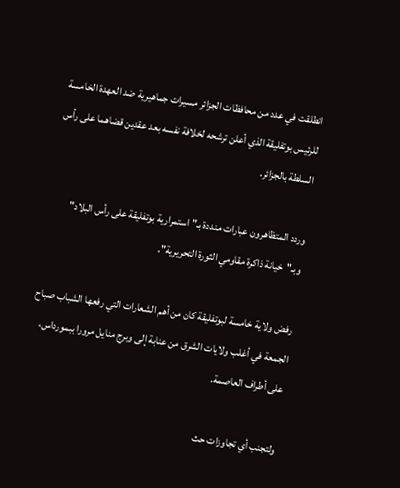انطلقت في عدد من محافظات الجزائر مسيرات جماهيرية ضد العهدة الخامسة للرئيس بوتفليقة الذي أعلن ترشحه لخلافة نفسه بعد عقدين قضاهما على رأس السلطة بالجزائر.

وردد المتظاهرون عبارات منددة بـ"استمرارية بوتفليقة على رأس البلاد" وبـ"خيانة ذاكرة مقاومي الثورة التحريرية".

رفض ولاية خامسة لبوتفليقة كان من أهم الشعارات التي رفعها الشباب صباح الجمعة في أغلب ولايات الشرق من عنابة إلى وبرج منايل مرورا ببمورداس، على أطراف العاصمة.

ولتجنب أي تجاوزات حث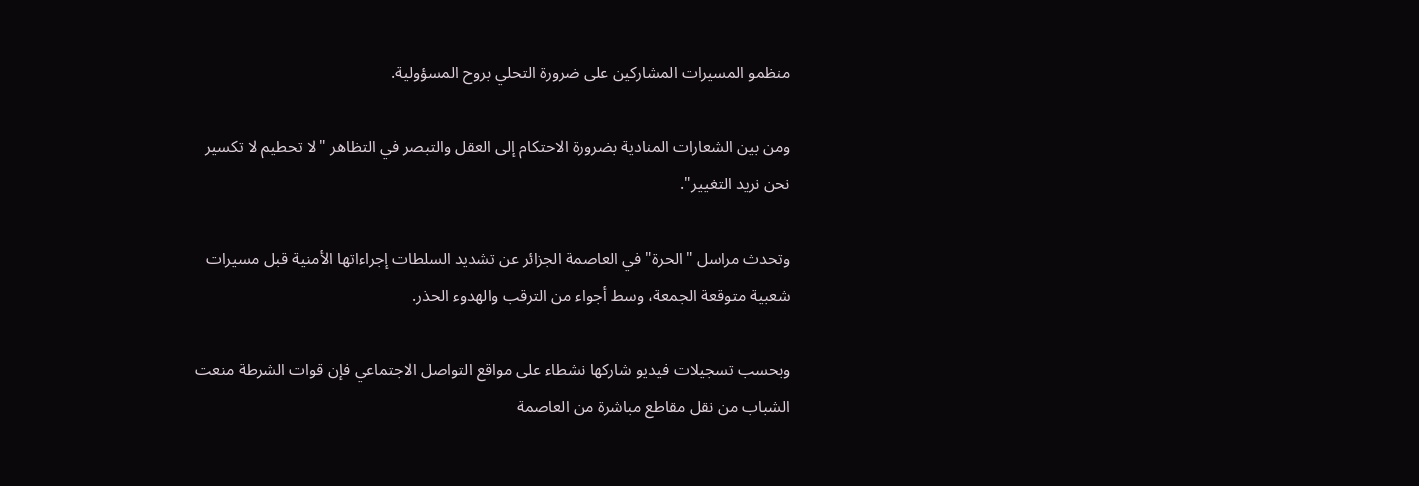منظمو المسيرات المشاركين على ضرورة التحلي بروح المسؤولية.

ومن بين الشعارات المنادية بضرورة الاحتكام إلى العقل والتبصر في التظاهر "لا تحطيم لا تكسير نحن نريد التغيير".

وتحدث مراسل "الحرة" في العاصمة الجزائر عن تشديد السلطات إجراءاتها الأمنية قبل مسيرات شعبية متوقعة الجمعة، وسط أجواء من الترقب والهدوء الحذر.

وبحسب تسجيلات فيديو شاركها نشطاء على مواقع التواصل الاجتماعي فإن قوات الشرطة منعت الشباب من نقل مقاطع مباشرة من العاصمة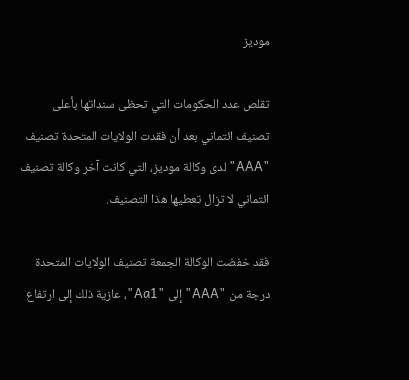موديز

تقلص عدد الحكومات التي تحظى سنداتها بأعلى تصنيف ائتماني بعد أن فقدت الولايات المتحدة تصنيف "AAA" لدى وكالة موديز، التي كانت آخر وكالة تصنيف ائتماني لا تزال تعطيها هذا التصنيف.

فقد خفضت الوكالة الجمعة تصنيف الولايات المتحدة درجة من "AAA" إلى "Aa1"، عازية ذلك إلى ارتفاع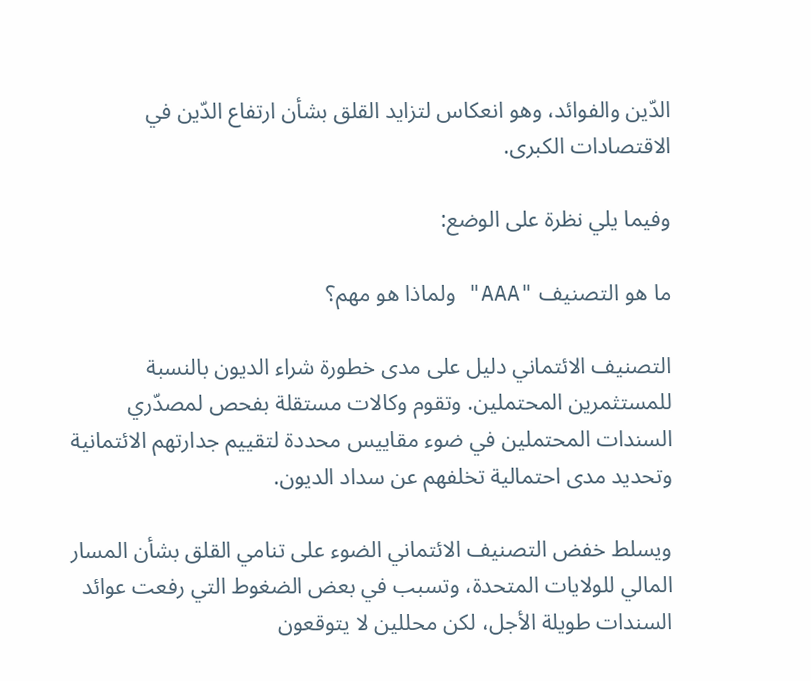الدّين والفوائد، وهو انعكاس لتزايد القلق بشأن ارتفاع الدّين في الاقتصادات الكبرى.

وفيما يلي نظرة على الوضع:

ما هو التصنيف "AAA" ولماذا هو مهم؟

التصنيف الائتماني دليل على مدى خطورة شراء الديون بالنسبة للمستثمرين المحتملين. وتقوم وكالات مستقلة بفحص لمصدّري السندات المحتملين في ضوء مقاييس محددة لتقييم جدارتهم الائتمانية وتحديد مدى احتمالية تخلفهم عن سداد الديون.

ويسلط خفض التصنيف الائتماني الضوء على تنامي القلق بشأن المسار المالي للولايات المتحدة، وتسبب في بعض الضغوط التي رفعت عوائد السندات طويلة الأجل، لكن محللين لا يتوقعون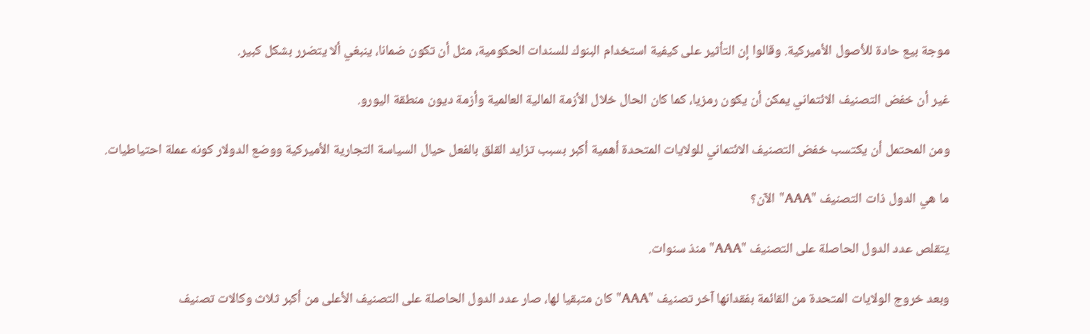موجة بيع حادة للأصول الأميركية. وقالوا إن التأثير على كيفية استخدام البنوك للسندات الحكومية، مثل أن تكون ضمانا، ينبغي ألا يتضرر بشكل كبير.

غير أن خفض التصنيف الائتماني يمكن أن يكون رمزيا، كما كان الحال خلال الأزمة المالية العالمية وأزمة ديون منطقة اليورو.

ومن المحتمل أن يكتسب خفض التصنيف الائتماني للولايات المتحدة أهمية أكبر بسبب تزايد القلق بالفعل حيال السياسة التجارية الأميركية ووضع الدولار كونه عملة احتياطيات.

ما هي الدول ذات التصنيف "AAA" الآن؟

يتقلص عدد الدول الحاصلة على التصنيف "AAA" منذ سنوات.

وبعد خروج الولايات المتحدة من القائمة بفقدانها آخر تصنيف "AAA" كان متبقيا لها، صار عدد الدول الحاصلة على التصنيف الأعلى من أكبر ثلاث وكالات تصنيف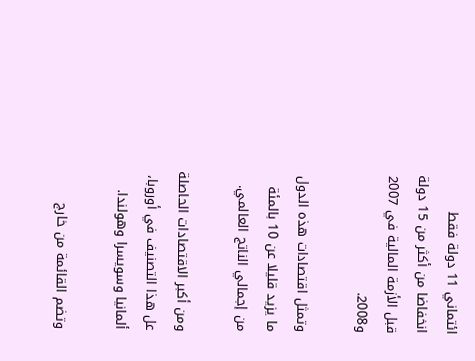ائتماني 11 دولة فقط انخفاضا من أكثر من 15 دولة قبل الأزمة المالية في 2007 و2008.

وتمثل اقتصادات هذه الدول ما يزيد قليلا عن 10 بالمئة من إجمالي الناتج العالمي.

ومن أكبر الاقتصادات الحاصلة عل هذا التصنيف في أوروبا، ألمانيا وسويسرا وهولندا.

وتضم القائمة من خارج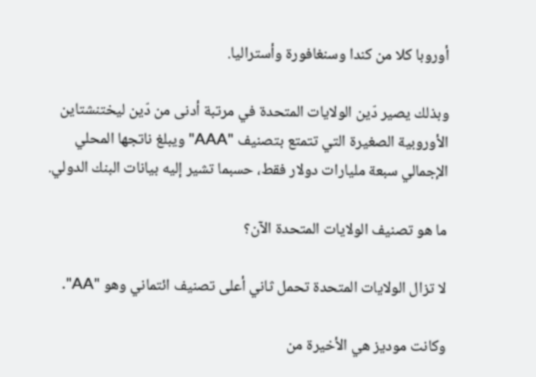أوروبا كلا من كندا وسنغافورة وأستراليا.

وبذلك يصير دّين الولايات المتحدة في مرتبة أدنى من دّين ليختنشتاين الأوروبية الصغيرة التي تتمتع بتصنيف "AAA" ويبلغ ناتجها المحلي الإجمالي سبعة مليارات دولار فقط، حسبما تشير إليه بيانات البنك الدولي.

ما هو تصنيف الولايات المتحدة الآن؟

لا تزال الولايات المتحدة تحمل ثاني أعلى تصنيف ائتماني وهو "AA".

وكانت موديز هي الأخيرة من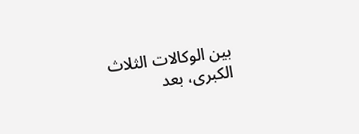بين الوكالات الثلاث الكبرى، بعد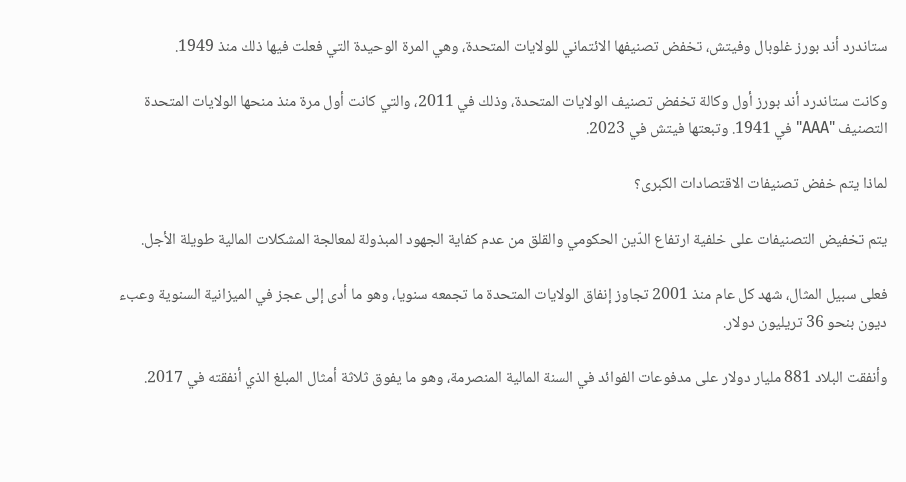ستاندرد أند بورز غلوبال وفيتش، تخفض تصنيفها الائتماني للولايات المتحدة، وهي المرة الوحيدة التي فعلت فيها ذلك منذ 1949.

وكانت ستاندرد أند بورز أول وكالة تخفض تصنيف الولايات المتحدة، وذلك في 2011، والتي كانت أول مرة منذ منحها الولايات المتحدة التصنيف "AAA" في 1941. وتبعتها فيتش في 2023.

لماذا يتم خفض تصنيفات الاقتصادات الكبرى؟

يتم تخفيض التصنيفات على خلفية ارتفاع الدّين الحكومي والقلق من عدم كفاية الجهود المبذولة لمعالجة المشكلات المالية طويلة الأجل.

فعلى سبيل المثال، شهد كل عام منذ 2001 تجاوز إنفاق الولايات المتحدة ما تجمعه سنويا، وهو ما أدى إلى عجز في الميزانية السنوية وعبء ديون بنحو 36 تريليون دولار.

وأنفقت البلاد 881 مليار دولار على مدفوعات الفوائد في السنة المالية المنصرمة، وهو ما يفوق ثلاثة أمثال المبلغ الذي أنفقته في 2017.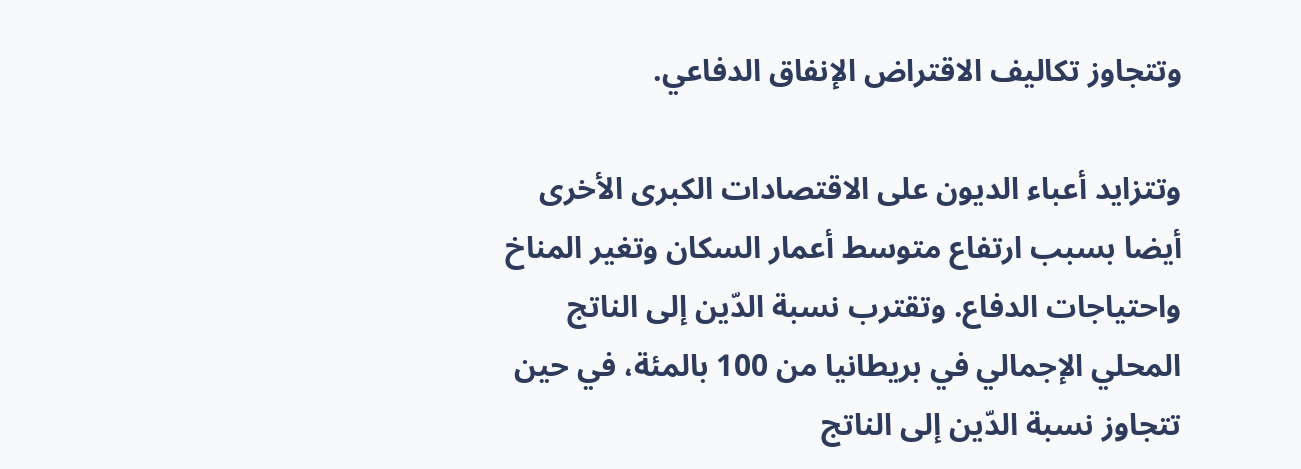وتتجاوز تكاليف الاقتراض الإنفاق الدفاعي.

وتتزايد أعباء الديون على الاقتصادات الكبرى الأخرى أيضا بسبب ارتفاع متوسط أعمار السكان وتغير المناخ واحتياجات الدفاع. وتقترب نسبة الدّين إلى الناتج المحلي الإجمالي في بريطانيا من 100 بالمئة، في حين تتجاوز نسبة الدّين إلى الناتج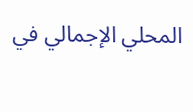المحلي الإجمالي في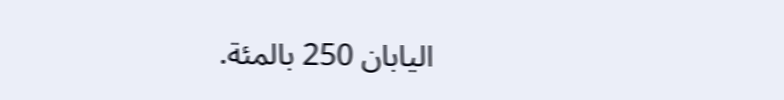اليابان 250 بالمئة.